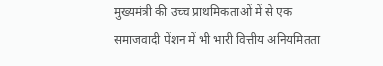मुख्यमंत्री की उच्च प्राथमिकताओं में से एक समाजवादी पेंशन में भी भारी वित्तीय अनियमितता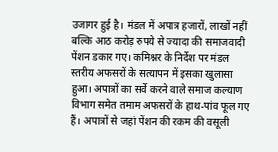उजागर हुई है। मंडल में अपात्र हजारों, लाखों नहीं बल्कि आठ करोड़ रुपये से ज्यादा की समाजवादी पेंशन डकार गए। कमिश्नर के निर्देश पर मंडल स्तरीय अफसरों के सत्यापन में इसका खुलासा हुआ। अपात्रों का सर्वे करने वाले समाज कल्याण विभाग समेत तमाम अफसरों के हाथ-पांव फूल गए हैं। अपात्रों से जहां पेंशन की रकम की वसूली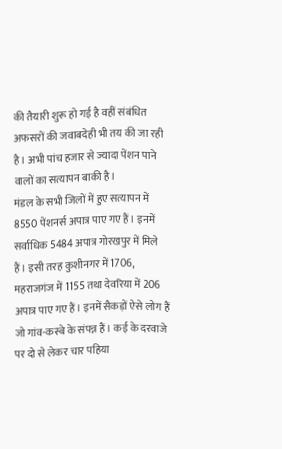की तैयारी शुरू हो गई है वहीं संबंधित अफसरों की जवाबदेही भी तय की जा रही है। अभी पांच हजार से ज्यादा पेंशन पाने वालों का सत्यापन बाकी है।
मंडल के सभी जिलों में हुए सत्यापन में 8550 पेंशनर्स अपात्र पाए गए हैं। इनमें सर्वाधिक 5484 अपात्र गोरखपुर में मिले हैं। इसी तरह कुशीनगर में 1706, महराजगंज में 1155 तथा देवरिया में 206 अपात्र पाए गए हैं। इनमें सैकड़ों ऐसे लोग हैं जो गांव-कस्बे के संपन्न हैं। कई के दरवाजे पर दो से लेकर चार पहिया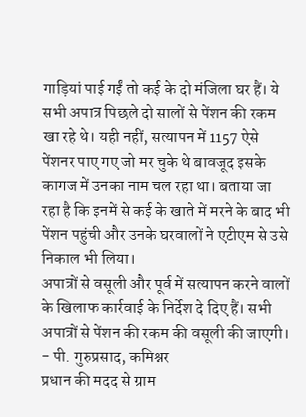गाड़ियां पाई गईं तो कई के दो मंजिला घर हैं। ये सभी अपात्र पिछले दो सालों से पेंशन की रकम खा रहे थे। यही नहीं, सत्यापन में 1157 ऐसे पेंशनर पाए गए जो मर चुके थे बावजूद इसके कागज में उनका नाम चल रहा था। बताया जा रहा है कि इनमें से कई के खाते में मरने के बाद भी पेंशन पहुंची और उनके घरवालों ने एटीएम से उसे निकाल भी लिया।
अपात्रों से वसूली और पूर्व में सत्यापन करने वालों के खिलाफ कार्रवाई के निर्देश दे दिए हैं। सभी अपात्रों से पेंशन की रकम की वसूली की जाएगी।
- पी. गुरुप्रसाद, कमिश्नर
प्रधान की मदद से ग्राम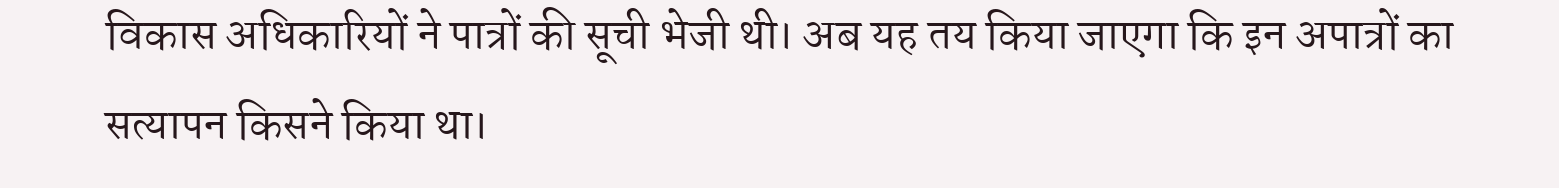विकास अधिकारियों ने पात्रों की सूची भेजी थी। अब यह तय किया जाएगा कि इन अपात्रों का सत्यापन किसने किया था।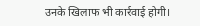उनके खिलाफ भी कार्रवाई होगी।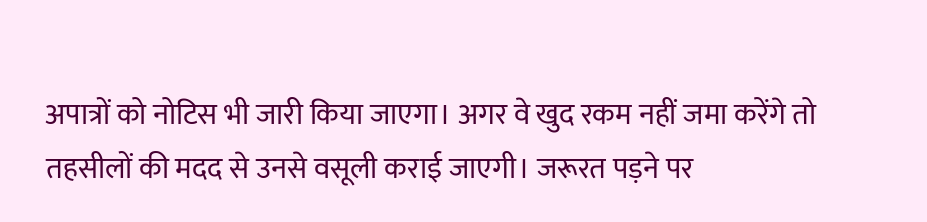अपात्रों को नोटिस भी जारी किया जाएगा। अगर वे खुद रकम नहीं जमा करेंगे तो तहसीलों की मदद से उनसे वसूली कराई जाएगी। जरूरत पड़ने पर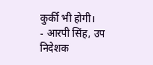कुर्की भी होगी।
- आरपी सिंह, उप निदेशक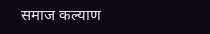समाज कल्याण